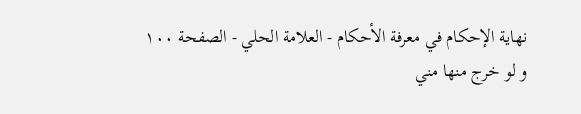نهاية الإحكام في معرفة الأحكام - العلامة الحلي - الصفحة ١٠٠
و لو خرج منها مني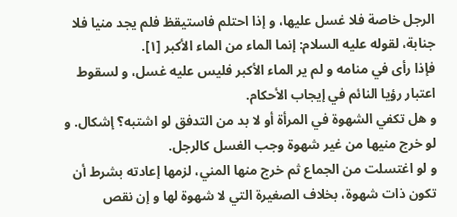الرجل خاصة فلا غسل عليها، و إذا احتلم فاستيقظ فلم يجد منيا فلا جنابة، لقوله عليه السلام: إنما الماء من الماء الأكبر [١].
فإذا رأى في منامه و لم ير الماء الأكبر فليس عليه غسل، و لسقوط اعتبار رؤيا النائم في إيجاب الأحكام.
و هل تكفي الشهوة في المرأة أو لا بد من التدفق لو اشتبه؟ إشكال. و لو خرج منيها من غير شهوة وجب الغسل كالرجل.
و لو اغتسلت من الجماع ثم خرج منها المني، لزمها إعادته بشرط أن تكون ذات شهوة، بخلاف الصغيرة التي لا شهوة لها و إن نقص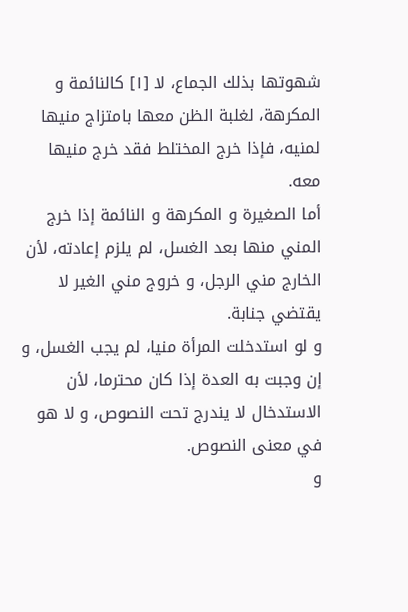شهوتها بذلك الجماع، لا [١] كالنائمة و المكرهة، لغلبة الظن معها بامتزاج منيها لمنيه، فإذا خرج المختلط فقد خرج منيها معه.
أما الصغيرة و المكرهة و النائمة إذا خرج المني منها بعد الغسل، لم يلزم إعادته، لأن الخارج مني الرجل، و خروج مني الغير لا يقتضي جنابة.
و لو استدخلت المرأة منيا، لم يجب الغسل، و إن وجبت به العدة إذا كان محترما، لأن الاستدخال لا يندرج تحت النصوص، و لا هو في معنى النصوص.
و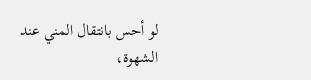لو أحس بانتقال المني عند الشهوة،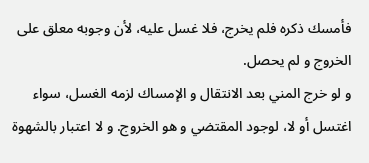فأمسك ذكره فلم يخرج، فلا غسل عليه، لأن وجوبه معلق على الخروج و لم يحصل.
و لو خرج المني بعد الانتقال و الإمساك لزمه الغسل، سواء اغتسل أو لا، لوجود المقتضي و هو الخروج. و لا اعتبار بالشهوة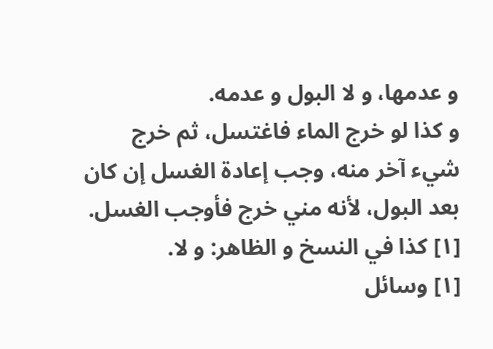و عدمها، و لا البول و عدمه.
و كذا لو خرج الماء فاغتسل، ثم خرج شيء آخر منه، وجب إعادة الغسل إن كان بعد البول، لأنه مني خرج فأوجب الغسل.
[١] كذا في النسخ و الظاهر: و لا.
[١] وسائل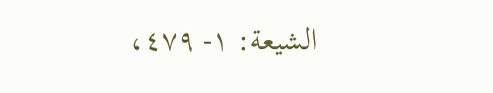الشيعة: ١- ٤٧٩،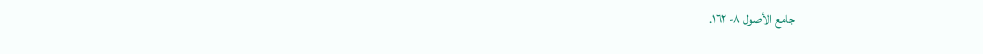جامع الأصول ٨- ١٦٢.